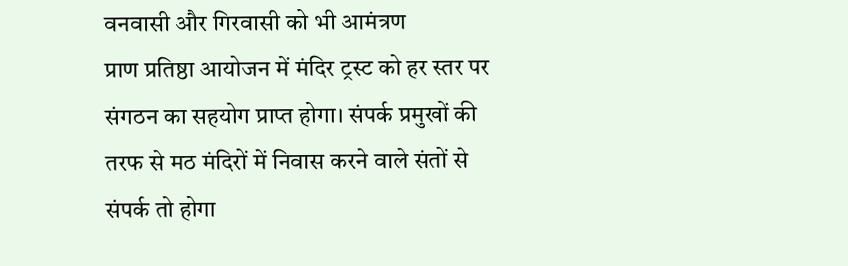वनवासी और गिरवासी को भी आमंत्रण
प्राण प्रतिष्ठा आयोजन में मंदिर ट्रस्ट को हर स्तर पर संगठन का सहयोग प्राप्त होगा। संपर्क प्रमुखों की तरफ से मठ मंदिरों में निवास करने वाले संतों से संपर्क तो होगा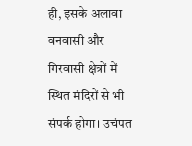ही, इसके अलावा वनवासी और गिरवासी क्षेत्रों में स्थित मंदिरों से भी संपर्क होगा। उचंपत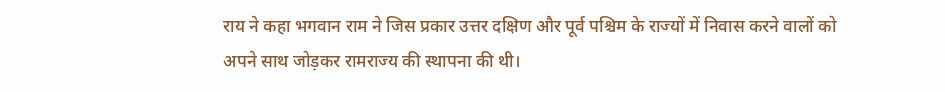राय ने कहा भगवान राम ने जिस प्रकार उत्तर दक्षिण और पूर्व पश्चिम के राज्यों में निवास करने वालों को अपने साथ जोड़कर रामराज्य की स्थापना की थी।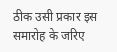ठीक उसी प्रकार इस समारोह के जरिए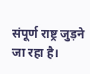संपूर्ण राष्ट्र जुड़ने जा रहा है।